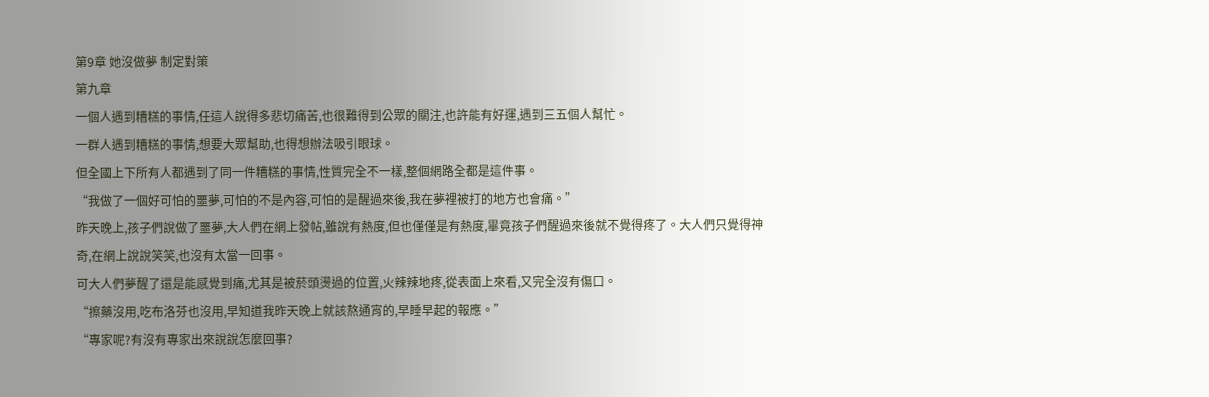第9章 她沒做夢 制定對策
第九章
一個人遇到糟糕的事情,任這人說得多悲切痛苦,也很難得到公眾的關注,也許能有好運,遇到三五個人幫忙。
一群人遇到糟糕的事情,想要大眾幫助,也得想辦法吸引眼球。
但全國上下所有人都遇到了同一件糟糕的事情,性質完全不一樣,整個網路全都是這件事。
“我做了一個好可怕的噩夢,可怕的不是內容,可怕的是醒過來後,我在夢裡被打的地方也會痛。”
昨天晚上,孩子們說做了噩夢,大人們在網上發帖,雖說有熱度,但也僅僅是有熱度,畢竟孩子們醒過來後就不覺得疼了。大人們只覺得神奇,在網上說說笑笑,也沒有太當一回事。
可大人們夢醒了還是能感覺到痛,尤其是被菸頭燙過的位置,火辣辣地疼,從表面上來看,又完全沒有傷口。
“擦藥沒用,吃布洛芬也沒用,早知道我昨天晚上就該熬通宵的,早睡早起的報應。”
“專家呢?有沒有專家出來說說怎麼回事?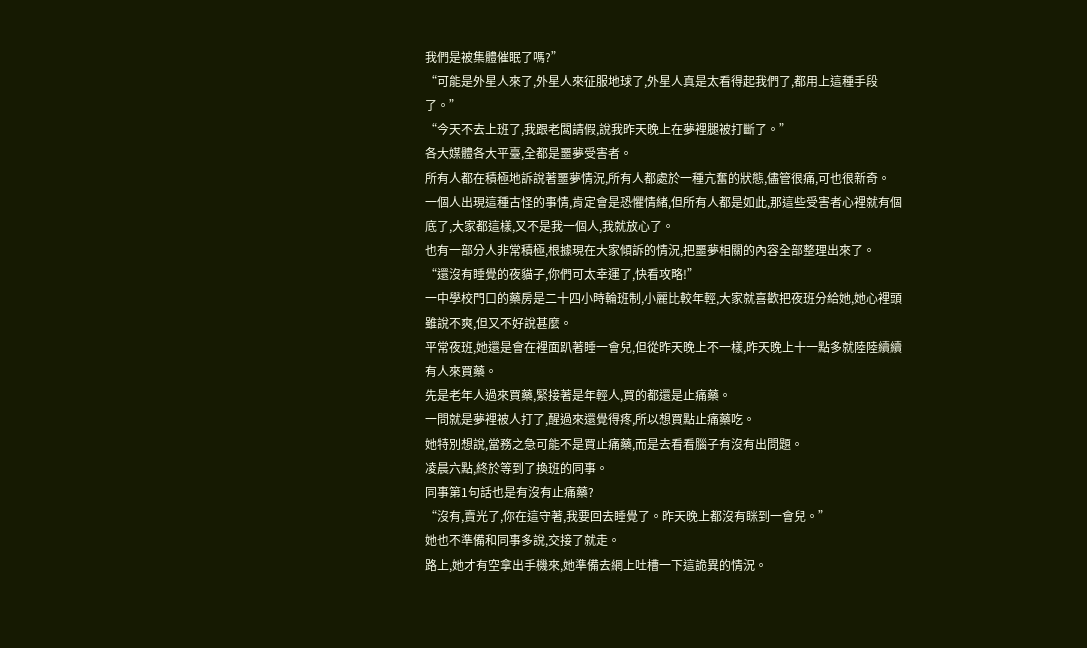我們是被集體催眠了嗎?”
“可能是外星人來了,外星人來征服地球了,外星人真是太看得起我們了,都用上這種手段了。”
“今天不去上班了,我跟老闆請假,說我昨天晚上在夢裡腿被打斷了。”
各大媒體各大平臺,全都是噩夢受害者。
所有人都在積極地訴說著噩夢情況,所有人都處於一種亢奮的狀態,儘管很痛,可也很新奇。
一個人出現這種古怪的事情,肯定會是恐懼情緒,但所有人都是如此,那這些受害者心裡就有個底了,大家都這樣,又不是我一個人,我就放心了。
也有一部分人非常積極,根據現在大家傾訴的情況,把噩夢相關的內容全部整理出來了。
“還沒有睡覺的夜貓子,你們可太幸運了,快看攻略!”
一中學校門口的藥房是二十四小時輪班制,小麗比較年輕,大家就喜歡把夜班分給她,她心裡頭雖說不爽,但又不好說甚麼。
平常夜班,她還是會在裡面趴著睡一會兒,但從昨天晚上不一樣,昨天晚上十一點多就陸陸續續有人來買藥。
先是老年人過來買藥,緊接著是年輕人,買的都還是止痛藥。
一問就是夢裡被人打了,醒過來還覺得疼,所以想買點止痛藥吃。
她特別想說,當務之急可能不是買止痛藥,而是去看看腦子有沒有出問題。
凌晨六點,終於等到了換班的同事。
同事第1句話也是有沒有止痛藥?
“沒有,賣光了,你在這守著,我要回去睡覺了。昨天晚上都沒有眯到一會兒。”
她也不準備和同事多說,交接了就走。
路上,她才有空拿出手機來,她準備去網上吐槽一下這詭異的情況。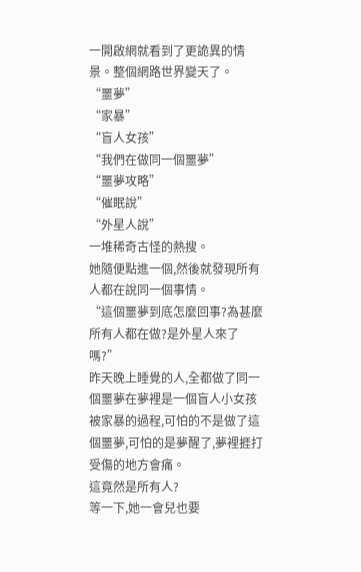一開啟網就看到了更詭異的情景。整個網路世界變天了。
“噩夢”
“家暴”
“盲人女孩”
“我們在做同一個噩夢”
“噩夢攻略”
“催眠說”
“外星人說”
一堆稀奇古怪的熱搜。
她隨便點進一個,然後就發現所有人都在說同一個事情。
“這個噩夢到底怎麼回事?為甚麼所有人都在做?是外星人來了嗎?”
昨天晚上睡覺的人,全都做了同一個噩夢在夢裡是一個盲人小女孩被家暴的過程,可怕的不是做了這個噩夢,可怕的是夢醒了,夢裡捱打受傷的地方會痛。
這竟然是所有人?
等一下,她一會兒也要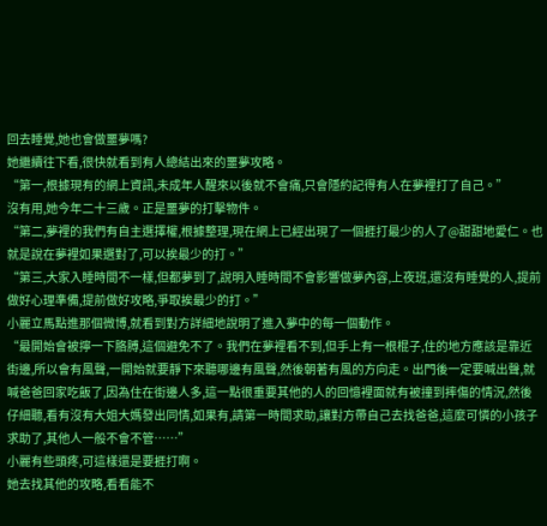回去睡覺,她也會做噩夢嗎?
她繼續往下看,很快就看到有人總結出來的噩夢攻略。
“第一,根據現有的網上資訊,未成年人醒來以後就不會痛,只會隱約記得有人在夢裡打了自己。”
沒有用,她今年二十三歲。正是噩夢的打擊物件。
“第二,夢裡的我們有自主選擇權,根據整理,現在網上已經出現了一個捱打最少的人了@甜甜地愛仁。也就是說在夢裡如果選對了,可以挨最少的打。”
“第三,大家入睡時間不一樣,但都夢到了,說明入睡時間不會影響做夢內容,上夜班,還沒有睡覺的人,提前做好心理準備,提前做好攻略,爭取挨最少的打。”
小麗立馬點進那個微博,就看到對方詳細地說明了進入夢中的每一個動作。
“最開始會被擰一下胳膊,這個避免不了。我們在夢裡看不到,但手上有一根棍子,住的地方應該是靠近街邊,所以會有風聲,一開始就要靜下來聽哪邊有風聲,然後朝著有風的方向走。出門後一定要喊出聲,就喊爸爸回家吃飯了,因為住在街邊人多,這一點很重要其他的人的回憶裡面就有被撞到摔傷的情況,然後仔細聽,看有沒有大姐大媽發出同情,如果有,請第一時間求助,讓對方帶自己去找爸爸,這麼可憐的小孩子求助了,其他人一般不會不管……”
小麗有些頭疼,可這樣還是要捱打啊。
她去找其他的攻略,看看能不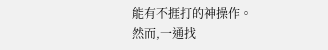能有不捱打的神操作。
然而,一通找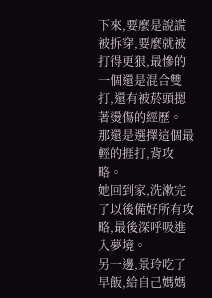下來,要麼是說謊被拆穿,要麼就被打得更狠,最慘的一個還是混合雙打,還有被菸頭摁著燙傷的經歷。
那還是選擇這個最輕的捱打,背攻略。
她回到家,洗漱完了以後備好所有攻略,最後深呼吸進入夢境。
另一邊,景玲吃了早飯,給自己媽媽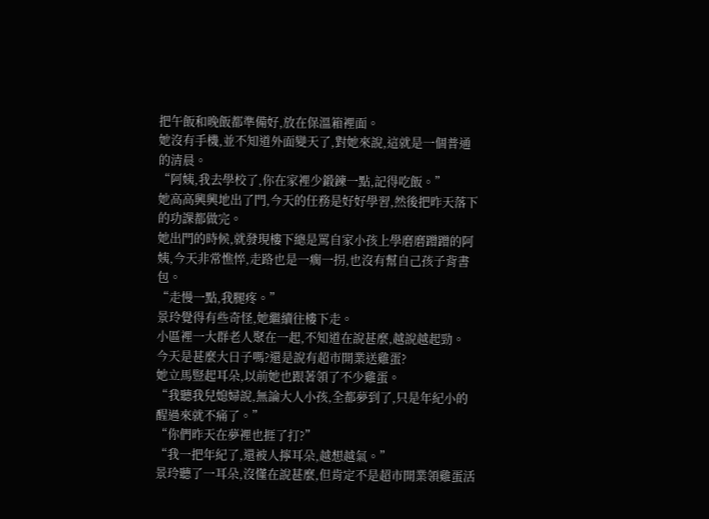把午飯和晚飯都準備好,放在保溫箱裡面。
她沒有手機,並不知道外面變天了,對她來說,這就是一個普通的清晨。
“阿姨,我去學校了,你在家裡少鍛鍊一點,記得吃飯。”
她高高興興地出了門,今天的任務是好好學習,然後把昨天落下的功課都做完。
她出門的時候,就發現樓下總是罵自家小孩上學磨磨蹭蹭的阿姨,今天非常憔悴,走路也是一瘸一拐,也沒有幫自己孩子背書包。
“走慢一點,我腿疼。”
景玲覺得有些奇怪,她繼續往樓下走。
小區裡一大群老人聚在一起,不知道在說甚麼,越說越起勁。
今天是甚麼大日子嗎?還是說有超市開業送雞蛋?
她立馬豎起耳朵,以前她也跟著領了不少雞蛋。
“我聽我兒媳婦說,無論大人小孩,全都夢到了,只是年紀小的醒過來就不痛了。”
“你們昨天在夢裡也捱了打?”
“我一把年紀了,還被人擰耳朵,越想越氣。”
景玲聽了一耳朵,沒懂在說甚麼,但肯定不是超市開業領雞蛋活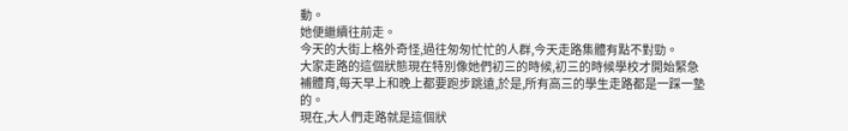動。
她便繼續往前走。
今天的大街上格外奇怪,過往匆匆忙忙的人群,今天走路集體有點不對勁。
大家走路的這個狀態現在特別像她們初三的時候,初三的時候學校才開始緊急補體育,每天早上和晚上都要跑步跳遠,於是,所有高三的學生走路都是一踩一墊的。
現在,大人們走路就是這個狀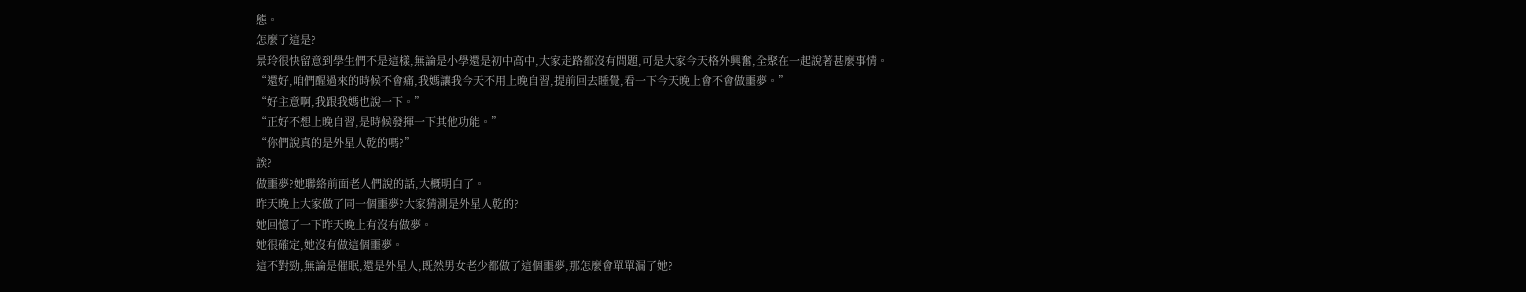態。
怎麼了這是?
景玲很快留意到學生們不是這樣,無論是小學還是初中高中,大家走路都沒有問題,可是大家今天格外興奮,全聚在一起說著甚麼事情。
“還好,咱們醒過來的時候不會痛,我媽讓我今天不用上晚自習,提前回去睡覺,看一下今天晚上會不會做噩夢。”
“好主意啊,我跟我媽也說一下。”
“正好不想上晚自習,是時候發揮一下其他功能。”
“你們說真的是外星人乾的嗎?”
誒?
做噩夢?她聯絡前面老人們說的話,大概明白了。
昨天晚上大家做了同一個噩夢?大家猜測是外星人乾的?
她回憶了一下昨天晚上有沒有做夢。
她很確定,她沒有做這個噩夢。
這不對勁,無論是催眠,還是外星人,既然男女老少都做了這個噩夢,那怎麼會單單漏了她?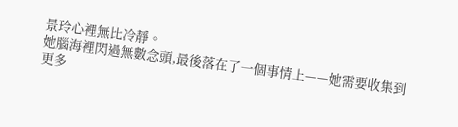景玲心裡無比冷靜。
她腦海裡閃過無數念頭,最後落在了一個事情上——她需要收集到更多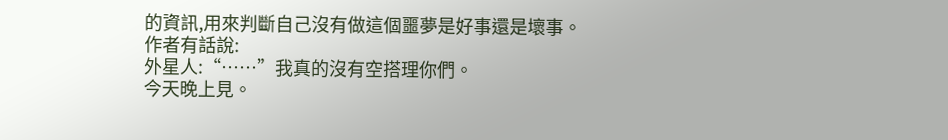的資訊,用來判斷自己沒有做這個噩夢是好事還是壞事。
作者有話說:
外星人:“……”我真的沒有空搭理你們。
今天晚上見。